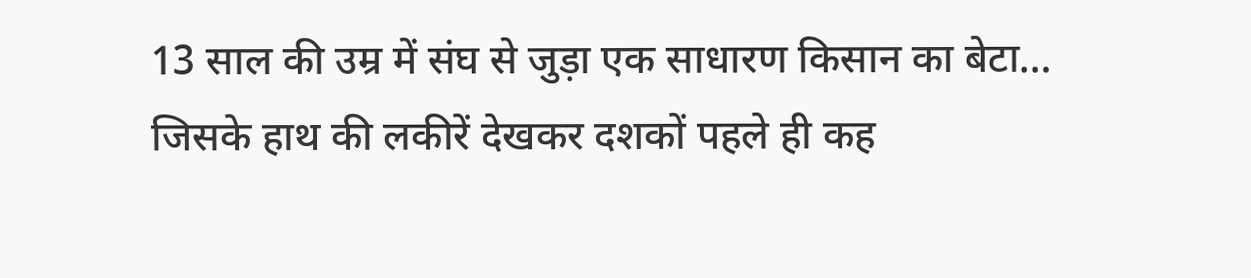13 साल की उम्र में संघ से जुड़ा एक साधारण किसान का बेटा… जिसके हाथ की लकीरें देखकर दशकों पहले ही कह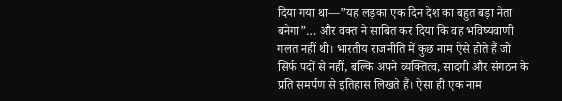दिया गया था—”यह लड़का एक दिन देश का बहुत बड़ा नेता बनेगा”… और वक्त ने साबित कर दिया कि वह भविष्यवाणी गलत नहीं थी। भारतीय राजनीति में कुछ नाम ऐसे होते हैं जो सिर्फ पदों से नहीं, बल्कि अपने व्यक्तित्व, सादगी और संगठन के प्रति समर्पण से इतिहास लिखते हैं। ऐसा ही एक नाम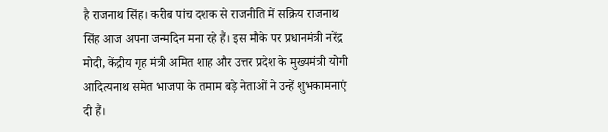है राजनाथ सिंह। करीब पांच दशक से राजनीति में सक्रिय राजनाथ सिंह आज अपना जन्मदिन मना रहे हैं। इस मौके पर प्रधानमंत्री नरेंद्र मोदी, केंद्रीय गृह मंत्री अमित शाह और उत्तर प्रदेश के मुख्यमंत्री योगी आदित्यनाथ समेत भाजपा के तमाम बड़े नेताओं ने उन्हें शुभकामनाएं दी हैं।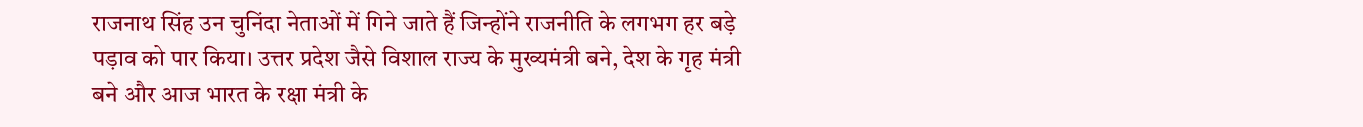राजनाथ सिंह उन चुनिंदा नेताओं में गिने जाते हैं जिन्होंने राजनीति के लगभग हर बड़े पड़ाव को पार किया। उत्तर प्रदेश जैसे विशाल राज्य के मुख्यमंत्री बने, देश के गृह मंत्री बने और आज भारत के रक्षा मंत्री के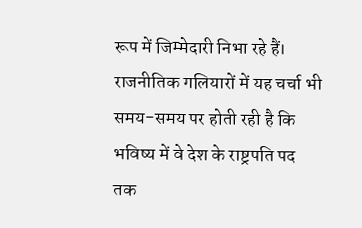रूप में जिम्मेदारी निभा रहे हैं। राजनीतिक गलियारों में यह चर्चा भी समय-समय पर होती रही है कि भविष्य में वे देश के राष्ट्रपति पद तक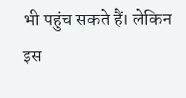भी पहुंच सकते हैं। लेकिन इस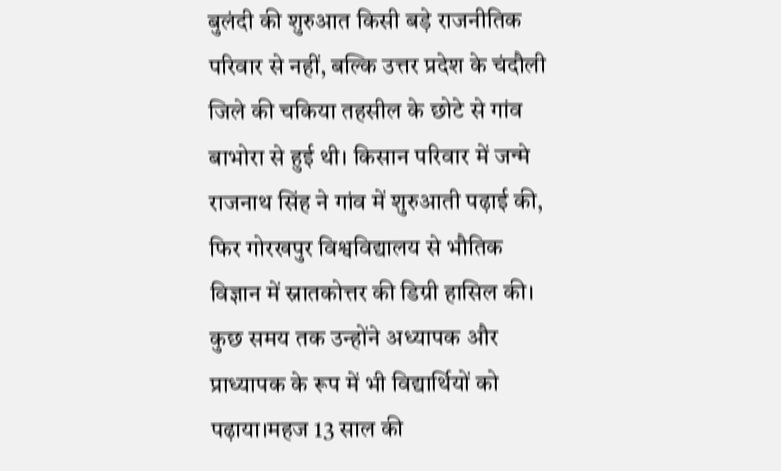बुलंदी की शुरुआत किसी बड़े राजनीतिक परिवार से नहीं, बल्कि उत्तर प्रदेश के चंदौली जिले की चकिया तहसील के छोटे से गांव बाभोरा से हुई थी। किसान परिवार में जन्मे राजनाथ सिंह ने गांव में शुरुआती पढ़ाई की, फिर गोरखपुर विश्वविद्यालय से भौतिक विज्ञान में स्नातकोत्तर की डिग्री हासिल की। कुछ समय तक उन्होंने अध्यापक और प्राध्यापक के रूप में भी विद्यार्थियों को पढ़ाया।महज 13 साल की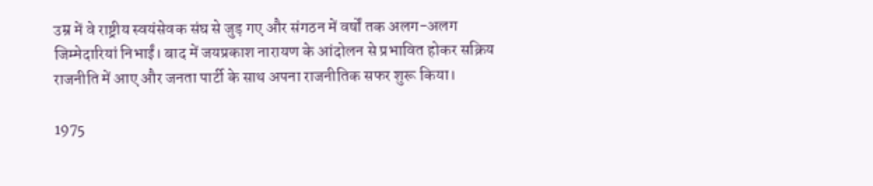उम्र में वे राष्ट्रीय स्वयंसेवक संघ से जुड़ गए और संगठन में वर्षों तक अलग-अलग जिम्मेदारियां निभाईं। बाद में जयप्रकाश नारायण के आंदोलन से प्रभावित होकर सक्रिय राजनीति में आए और जनता पार्टी के साथ अपना राजनीतिक सफर शुरू किया।

1975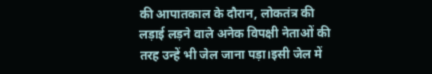की आपातकाल के दौरान, लोकतंत्र की लड़ाई लड़ने वाले अनेक विपक्षी नेताओं की तरह उन्हें भी जेल जाना पड़ा।इसी जेल में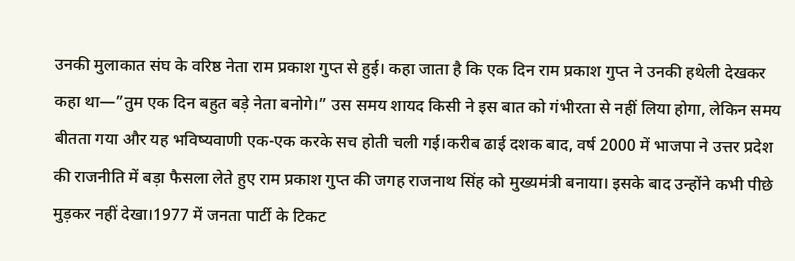उनकी मुलाकात संघ के वरिष्ठ नेता राम प्रकाश गुप्त से हुई। कहा जाता है कि एक दिन राम प्रकाश गुप्त ने उनकी हथेली देखकर कहा था—”तुम एक दिन बहुत बड़े नेता बनोगे।” उस समय शायद किसी ने इस बात को गंभीरता से नहीं लिया होगा, लेकिन समय बीतता गया और यह भविष्यवाणी एक-एक करके सच होती चली गई।करीब ढाई दशक बाद, वर्ष 2000 में भाजपा ने उत्तर प्रदेश की राजनीति में बड़ा फैसला लेते हुए राम प्रकाश गुप्त की जगह राजनाथ सिंह को मुख्यमंत्री बनाया। इसके बाद उन्होंने कभी पीछे मुड़कर नहीं देखा।1977 में जनता पार्टी के टिकट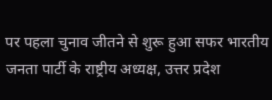पर पहला चुनाव जीतने से शुरू हुआ सफर भारतीय जनता पार्टी के राष्ट्रीय अध्यक्ष, उत्तर प्रदेश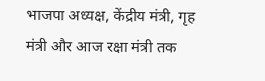भाजपा अध्यक्ष, केंद्रीय मंत्री, गृह मंत्री और आज रक्षा मंत्री तक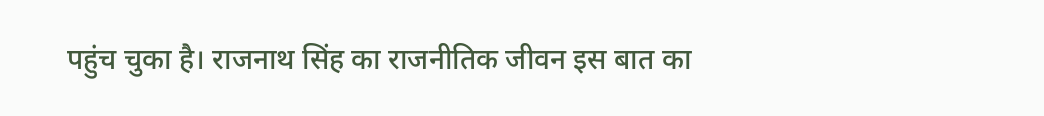पहुंच चुका है। राजनाथ सिंह का राजनीतिक जीवन इस बात का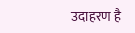उदाहरण है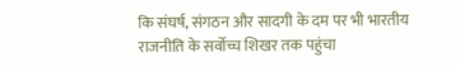कि संघर्ष, संगठन और सादगी के दम पर भी भारतीय राजनीति के सर्वोच्च शिखर तक पहुंचा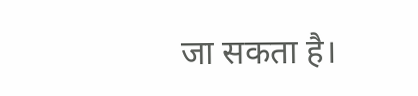जा सकता है।